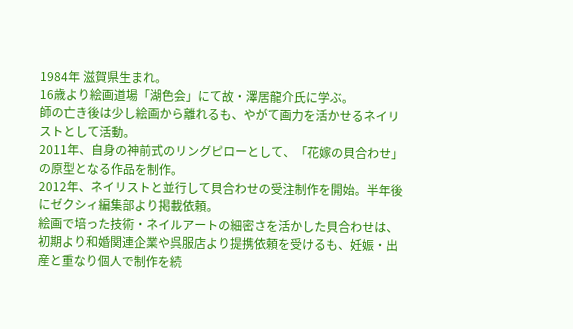1984年 滋賀県生まれ。
16歳より絵画道場「湖色会」にて故・澤居龍介氏に学ぶ。
師の亡き後は少し絵画から離れるも、やがて画力を活かせるネイリストとして活動。
2011年、自身の神前式のリングピローとして、「花嫁の貝合わせ」の原型となる作品を制作。
2012年、ネイリストと並行して貝合わせの受注制作を開始。半年後にゼクシィ編集部より掲載依頼。
絵画で培った技術・ネイルアートの細密さを活かした貝合わせは、初期より和婚関連企業や呉服店より提携依頼を受けるも、妊娠・出産と重なり個人で制作を続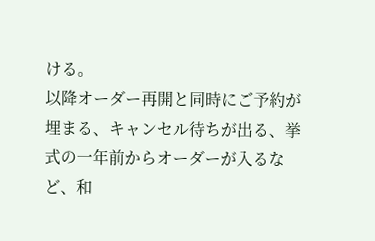ける。
以降オーダー再開と同時にご予約が埋まる、キャンセル待ちが出る、挙式の一年前からオーダーが入るなど、和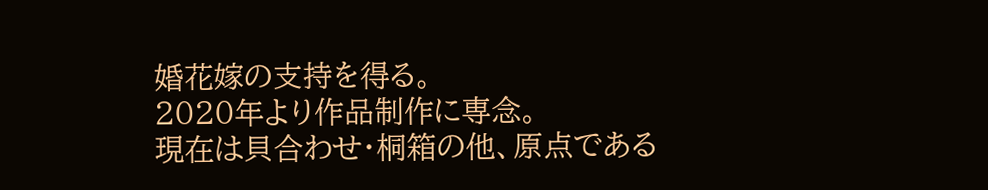婚花嫁の支持を得る。
2020年より作品制作に専念。
現在は貝合わせ・桐箱の他、原点である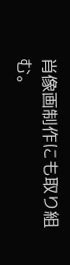肖像画制作にも取り組む。